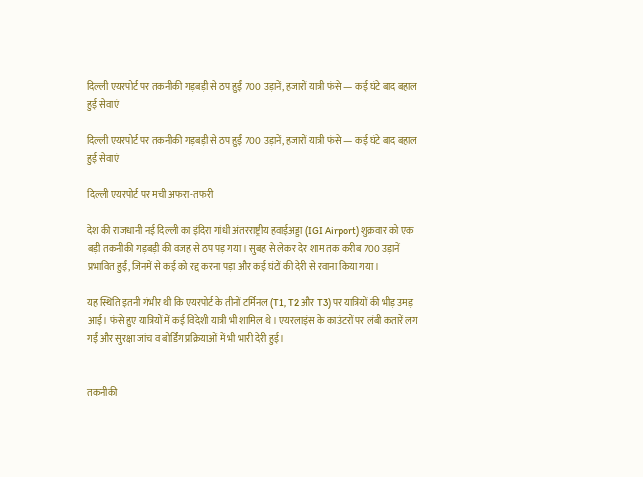दिल्ली एयरपोर्ट पर तकनीकी गड़बड़ी से ठप हुईं 700 उड़ानें, हजारों यात्री फंसे — कई घंटे बाद बहाल हुई सेवाएं

दिल्ली एयरपोर्ट पर तकनीकी गड़बड़ी से ठप हुईं 700 उड़ानें, हजारों यात्री फंसे — कई घंटे बाद बहाल हुई सेवाएं

दिल्ली एयरपोर्ट पर मची अफरा-तफरी

देश की राजधानी नई दिल्ली का इंदिरा गांधी अंतरराष्ट्रीय हवाईअड्डा (IGI Airport) शुक्रवार को एक बड़ी तकनीकी गड़बड़ी की वजह से ठप पड़ गया। सुबह से लेकर देर शाम तक करीब 700 उड़ानें प्रभावित हुईं, जिनमें से कई को रद्द करना पड़ा और कई घंटों की देरी से रवाना किया गया।

यह स्थिति इतनी गंभीर थी कि एयरपोर्ट के तीनों टर्मिनल (T1, T2 और T3) पर यात्रियों की भीड़ उमड़ आई। फंसे हुए यात्रियों में कई विदेशी यात्री भी शामिल थे। एयरलाइंस के काउंटरों पर लंबी कतारें लग गईं और सुरक्षा जांच व बोर्डिंग प्रक्रियाओं में भी भारी देरी हुई।


तकनीकी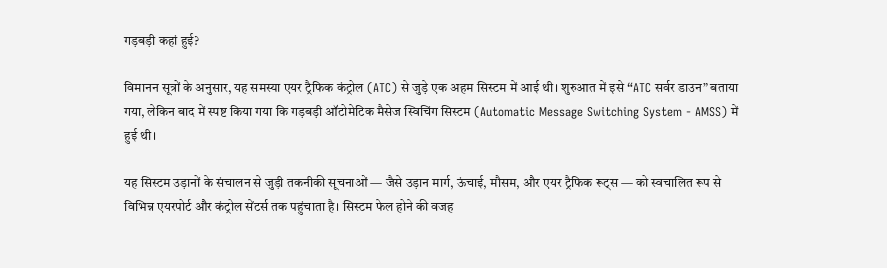गड़बड़ी कहां हुई?

विमानन सूत्रों के अनुसार, यह समस्या एयर ट्रैफिक कंट्रोल (ATC) से जुड़े एक अहम सिस्टम में आई थी। शुरुआत में इसे “ATC सर्वर डाउन” बताया गया, लेकिन बाद में स्पष्ट किया गया कि गड़बड़ी ऑटोमेटिक मैसेज स्विचिंग सिस्टम (Automatic Message Switching System - AMSS) में हुई थी।

यह सिस्टम उड़ानों के संचालन से जुड़ी तकनीकी सूचनाओं — जैसे उड़ान मार्ग, ऊंचाई, मौसम, और एयर ट्रैफिक रूट्स — को स्वचालित रूप से विभिन्न एयरपोर्ट और कंट्रोल सेंटर्स तक पहुंचाता है। सिस्टम फेल होने की वजह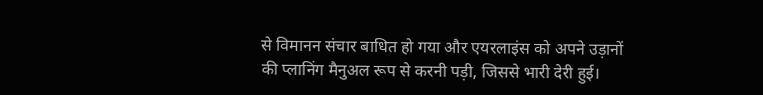से विमानन संचार बाधित हो गया और एयरलाइंस को अपने उड़ानों की प्लानिंग मैनुअल रूप से करनी पड़ी, जिससे भारी देरी हुई।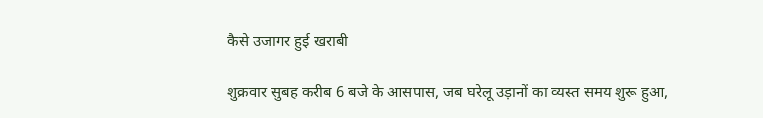कैसे उजागर हुई खराबी

शुक्रवार सुबह करीब 6 बजे के आसपास, जब घरेलू उड़ानों का व्यस्त समय शुरू हुआ,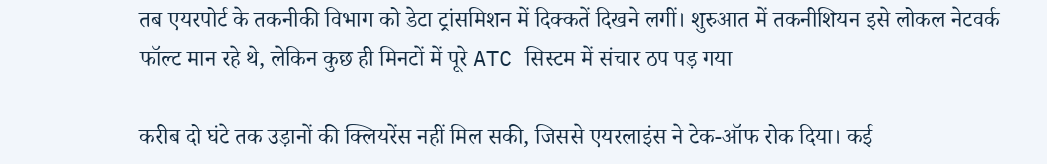तब एयरपोर्ट के तकनीकी विभाग को डेटा ट्रांसमिशन में दिक्कतें दिखने लगीं। शुरुआत में तकनीशियन इसे लोकल नेटवर्क फॉल्ट मान रहे थे, लेकिन कुछ ही मिनटों में पूरे ATC सिस्टम में संचार ठप पड़ गया

करीब दो घंटे तक उड़ानों की क्लियरेंस नहीं मिल सकी, जिससे एयरलाइंस ने टेक-ऑफ रोक दिया। कई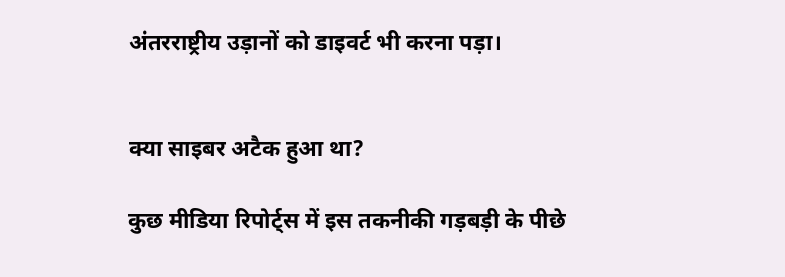अंतरराष्ट्रीय उड़ानों को डाइवर्ट भी करना पड़ा।


क्या साइबर अटैक हुआ था?

कुछ मीडिया रिपोर्ट्स में इस तकनीकी गड़बड़ी के पीछे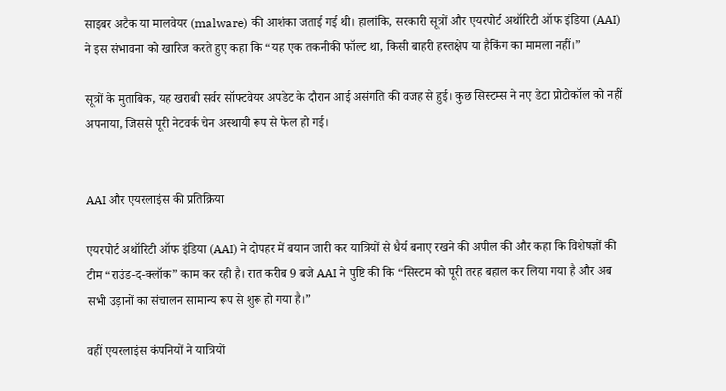साइबर अटैक या मालवेयर (malware) की आशंका जताई गई थी। हालांकि, सरकारी सूत्रों और एयरपोर्ट अथॉरिटी ऑफ इंडिया (AAI) ने इस संभावना को खारिज करते हुए कहा कि “यह एक तकनीकी फॉल्ट था, किसी बाहरी हस्तक्षेप या हैकिंग का मामला नहीं।”

सूत्रों के मुताबिक, यह खराबी सर्वर सॉफ्टवेयर अपडेट के दौरान आई असंगति की वजह से हुई। कुछ सिस्टम्स ने नए डेटा प्रोटोकॉल को नहीं अपनाया, जिससे पूरी नेटवर्क चेन अस्थायी रूप से फेल हो गई।


AAI और एयरलाइंस की प्रतिक्रिया

एयरपोर्ट अथॉरिटी ऑफ इंडिया (AAI) ने दोपहर में बयान जारी कर यात्रियों से धैर्य बनाए रखने की अपील की और कहा कि विशेषज्ञों की टीम “राउंड-द-क्लॉक” काम कर रही है। रात करीब 9 बजे AAI ने पुष्टि की कि “सिस्टम को पूरी तरह बहाल कर लिया गया है और अब सभी उड़ानों का संचालन सामान्य रूप से शुरू हो गया है।”

वहीं एयरलाइंस कंपनियों ने यात्रियों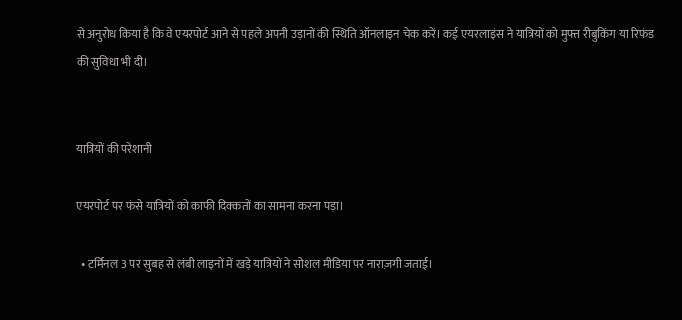से अनुरोध किया है कि वे एयरपोर्ट आने से पहले अपनी उड़ानों की स्थिति ऑनलाइन चेक करें। कई एयरलाइंस ने यात्रियों को मुफ्त रीबुकिंग या रिफंड की सुविधा भी दी।


यात्रियों की परेशानी

एयरपोर्ट पर फंसे यात्रियों को काफी दिक्कतों का सामना करना पड़ा।

  • टर्मिनल 3 पर सुबह से लंबी लाइनों में खड़े यात्रियों ने सोशल मीडिया पर नाराज़गी जताई।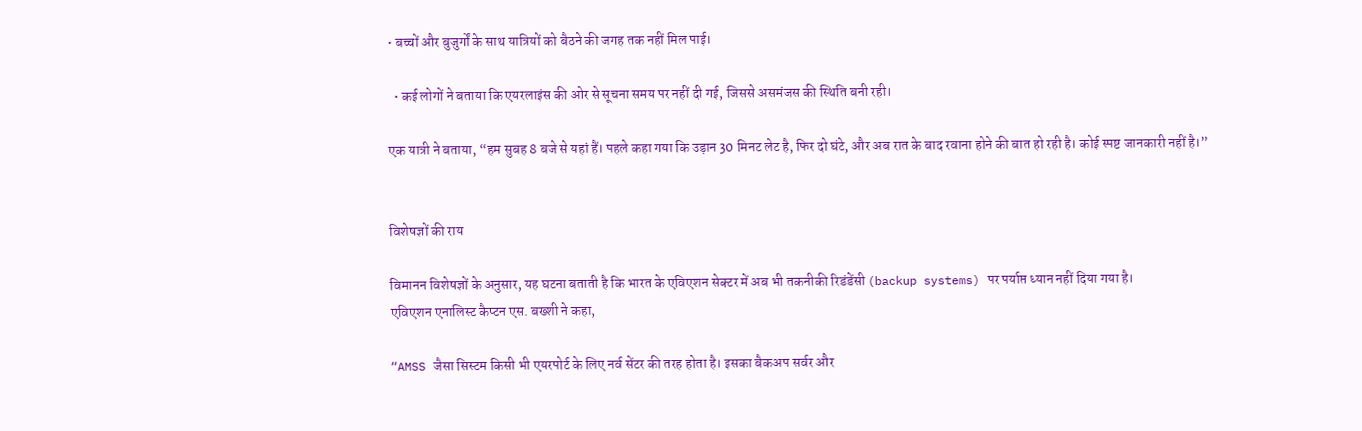• बच्चों और बुजुर्गों के साथ यात्रियों को बैठने की जगह तक नहीं मिल पाई।

  • कई लोगों ने बताया कि एयरलाइंस की ओर से सूचना समय पर नहीं दी गई, जिससे असमंजस की स्थिति बनी रही।

एक यात्री ने बताया, “हम सुबह 8 बजे से यहां हैं। पहले कहा गया कि उड़ान 30 मिनट लेट है, फिर दो घंटे, और अब रात के बाद रवाना होने की बात हो रही है। कोई स्पष्ट जानकारी नहीं है।”


विशेषज्ञों की राय

विमानन विशेषज्ञों के अनुसार, यह घटना बताती है कि भारत के एविएशन सेक्टर में अब भी तकनीकी रिडंडेंसी (backup systems) पर पर्याप्त ध्यान नहीं दिया गया है।
एविएशन एनालिस्ट कैप्टन एस. बख्शी ने कहा,

“AMSS जैसा सिस्टम किसी भी एयरपोर्ट के लिए नर्व सेंटर की तरह होता है। इसका बैकअप सर्वर और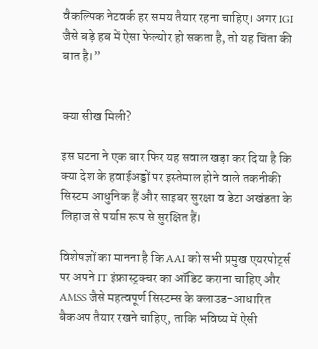वैकल्पिक नेटवर्क हर समय तैयार रहना चाहिए। अगर IGI जैसे बड़े हब में ऐसा फेल्योर हो सकता है, तो यह चिंता की बात है।”


क्या सीख मिली?

इस घटना ने एक बार फिर यह सवाल खड़ा कर दिया है कि क्या देश के हवाईअड्डों पर इस्तेमाल होने वाले तकनीकी सिस्टम आधुनिक हैं और साइबर सुरक्षा व डेटा अखंडता के लिहाज से पर्याप्त रूप से सुरक्षित हैं।

विशेषज्ञों का मानना है कि AAI को सभी प्रमुख एयरपोर्ट्स पर अपने IT इंफ्रास्ट्रक्चर का ऑडिट कराना चाहिए और AMSS जैसे महत्वपूर्ण सिस्टम्स के क्लाउड-आधारित बैकअप तैयार रखने चाहिए, ताकि भविष्य में ऐसी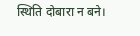स्थिति दोबारा न बने।